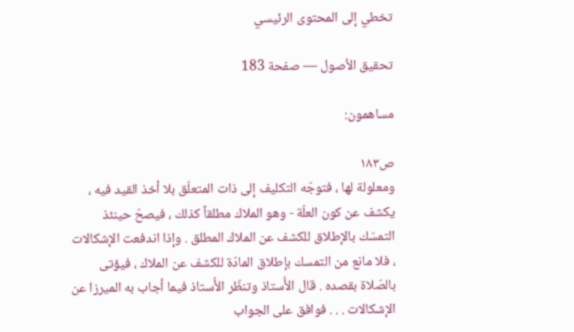تخطي إلى المحتوى الرئيسي

تحقيق الأصول — صفحة 183

مساهمون:

ص١٨٣
ومعلولة لها ، فتوجّه التكليف إلى ذات المتعلّق بلا أخذ القيد فيه ، يكشف عن كون العلّة - وهو الملاك مطلقاً كذلك ، فيصحّ حينئذ التمسّك بالإطلاق للكشف عن الملاك المطلق . وإذا اندفعت الإشكالات ، فلا مانع من التمسك بإطلاق المادّة للكشف عن الملاك ، فيؤتى بالصّلاة بقصده . قال الأُستاذ وتنظّر الأُستاذ فيما أجاب به الميرزا عن الإشكالات . . . فوافق على الجواب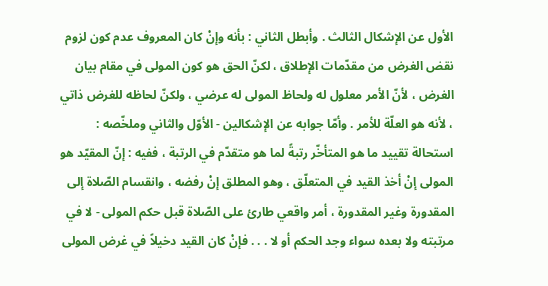الأول عن الإشكال الثالث . وأبطل الثاني : بأنه وإنْ كان المعروف عدم كون لزوم نقض الغرض من مقدّمات الإطلاق ، لكنّ الحق هو كون المولى في مقام بيان الغرض ، لأنّ الأمر معلول له ولحاظ المولى له عرضي ، ولكنّ لحاظه للغرض ذاتي ، لأنه هو العلّة للأمر . وأمّا جوابه عن الإشكالين - الأوّل والثاني وملخّصه : استحالة تقييد ما هو المتأخّر رتبةً لما هو متقدّم في الرتبة ، ففيه : إنّ المقيّد هو المولى إنْ أخذ القيد في المتعلّق ، وهو المطلق إنْ رفضه ، وانقسام الصّلاة إلى المقدورة وغير المقدورة ، أمر واقعي طارئ على الصّلاة قبل حكم المولى - لا في مرتبته ولا بعده سواء وجد الحكم أو لا . . . فإنْ كان القيد دخيلاً في غرض المولى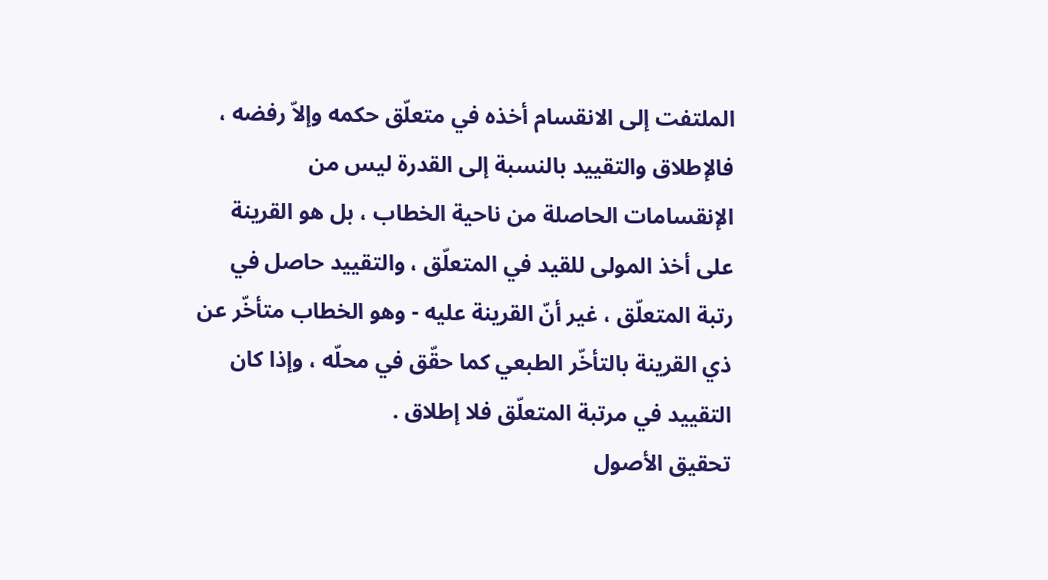الملتفت إلى الانقسام أخذه في متعلّق حكمه وإلاّ رفضه ، فالإطلاق والتقييد بالنسبة إلى القدرة ليس من الإنقسامات الحاصلة من ناحية الخطاب ، بل هو القرينة على أخذ المولى للقيد في المتعلّق ، والتقييد حاصل في رتبة المتعلّق ، غير أنّ القرينة عليه - وهو الخطاب متأخّر عن ذي القرينة بالتأخّر الطبعي كما حقّق في محلّه ، وإذا كان التقييد في مرتبة المتعلّق فلا إطلاق .
تحقيق الأصول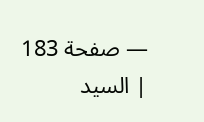— صفحة 183 | السيد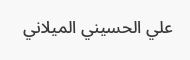علي الحسيني الميلاني